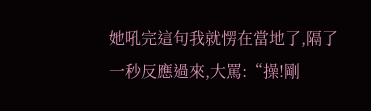她吼完這句我就愣在當地了,隔了一秒反應過來,大罵:“操!剛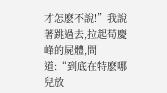才怎麽不說!”我說著跳過去,拉起苟慶峰的屍體,問道:“到底在特麽哪兒放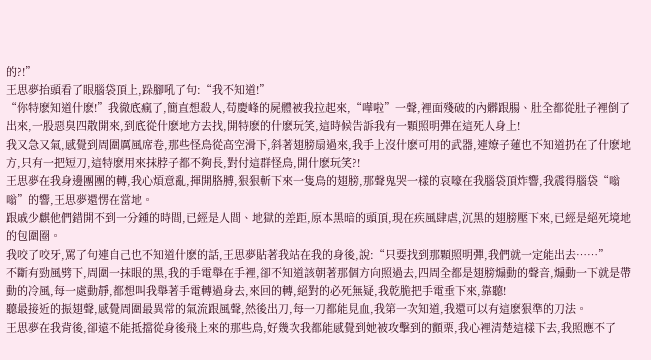的?!”
王思夢抬頭看了眼腦袋頂上,跺腳吼了句:“我不知道!”
“你特麽知道什麽!”我徹底瘋了,簡直想殺人,苟慶峰的屍體被我拉起來,“嘩啦”一聲,裡面殘破的內髒跟腸、肚全都從肚子裡倒了出來,一股惡臭四散開來,到底從什麽地方去找,開特麽的什麽玩笑,這時候告訴我有一顆照明彈在這死人身上!
我又急又氣,感覺到周圍厲風席卷,那些怪鳥從高空滑下,斜著翅膀扇過來,我手上沒什麽可用的武器,連燎子蓮也不知道扔在了什麽地方,只有一把短刀,這特麽用來抹脖子都不夠長,對付這群怪鳥,開什麽玩笑?!
王思夢在我身邊團團的轉,我心煩意亂,揮開胳膊,狠狠斬下來一隻鳥的翅膀,那聲鬼哭一樣的哀嚎在我腦袋頂炸響,我震得腦袋“嗡嗡”的響,王思夢還愣在當地。
跟戚少麒他們錯開不到一分鍾的時間,已經是人間、地獄的差距,原本黑暗的頭頂,現在疾風肆虐,沉黑的翅膀壓下來,已經是絕死境地的包圍圈。
我咬了咬牙,罵了句連自己也不知道什麽的話,王思夢貼著我站在我的身後,說:“只要找到那顆照明彈,我們就一定能出去……”
不斷有勁風劈下,周圍一抹眼的黑,我的手電舉在手裡,卻不知道該朝著那個方向照過去,四周全都是翅膀煽動的聲音,煽動一下就是帶動的冷風,每一處動靜,都想叫我舉著手電轉過身去,來回的轉,絕對的必死無疑,我乾脆把手電垂下來,靠聽!
聽最接近的振翅聲,感覺周圍最異常的氣流跟風聲,然後出刀,每一刀都能見血,我第一次知道,我還可以有這麽狠準的刀法。
王思夢在我背後,卻遠不能抵擋從身後飛上來的那些鳥,好幾次我都能感覺到她被攻擊到的顫栗,我心裡清楚這樣下去,我照應不了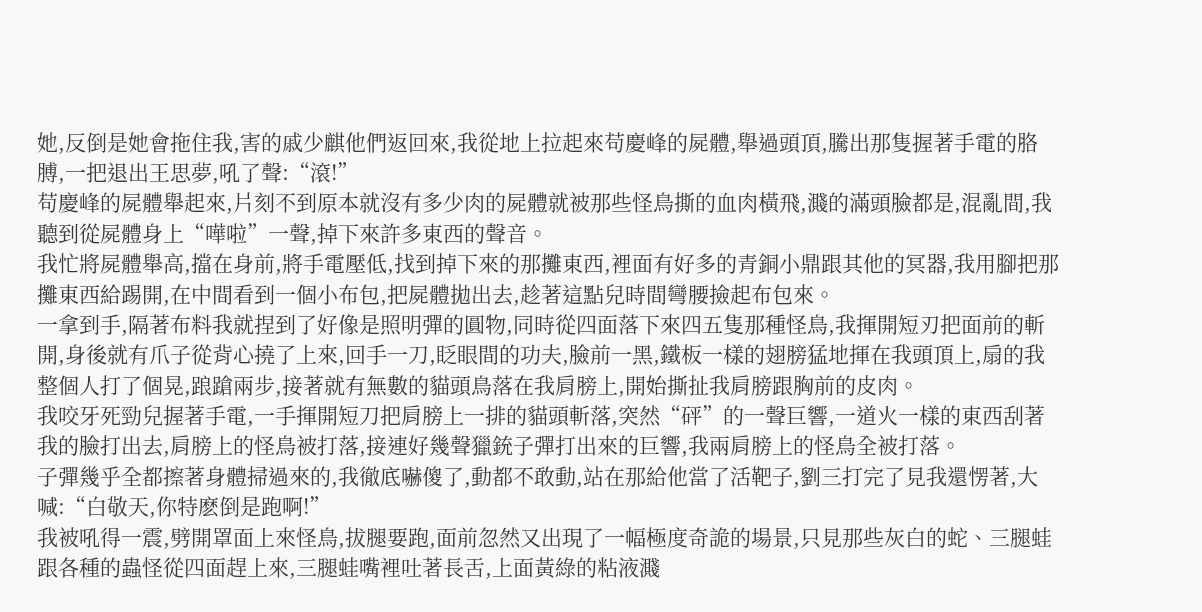她,反倒是她會拖住我,害的戚少麒他們返回來,我從地上拉起來苟慶峰的屍體,舉過頭頂,騰出那隻握著手電的胳膊,一把退出王思夢,吼了聲:“滾!”
苟慶峰的屍體舉起來,片刻不到原本就沒有多少肉的屍體就被那些怪鳥撕的血肉橫飛,濺的滿頭臉都是,混亂間,我聽到從屍體身上“嘩啦”一聲,掉下來許多東西的聲音。
我忙將屍體舉高,擋在身前,將手電壓低,找到掉下來的那攤東西,裡面有好多的青銅小鼎跟其他的冥器,我用腳把那攤東西給踢開,在中間看到一個小布包,把屍體拋出去,趁著這點兒時間彎腰撿起布包來。
一拿到手,隔著布料我就捏到了好像是照明彈的圓物,同時從四面落下來四五隻那種怪鳥,我揮開短刃把面前的斬開,身後就有爪子從背心撓了上來,回手一刀,眨眼間的功夫,臉前一黑,鐵板一樣的翅膀猛地揮在我頭頂上,扇的我整個人打了個晃,踉蹌兩步,接著就有無數的貓頭鳥落在我肩膀上,開始撕扯我肩膀跟胸前的皮肉。
我咬牙死勁兒握著手電,一手揮開短刀把肩膀上一排的貓頭斬落,突然“砰”的一聲巨響,一道火一樣的東西刮著我的臉打出去,肩膀上的怪鳥被打落,接連好幾聲獵銃子彈打出來的巨響,我兩肩膀上的怪鳥全被打落。
子彈幾乎全都擦著身體掃過來的,我徹底嚇傻了,動都不敢動,站在那給他當了活靶子,劉三打完了見我還愣著,大喊:“白敬天,你特麽倒是跑啊!”
我被吼得一震,劈開罩面上來怪鳥,拔腿要跑,面前忽然又出現了一幅極度奇詭的場景,只見那些灰白的蛇、三腿蛙跟各種的蟲怪從四面趕上來,三腿蛙嘴裡吐著長舌,上面黃綠的粘液濺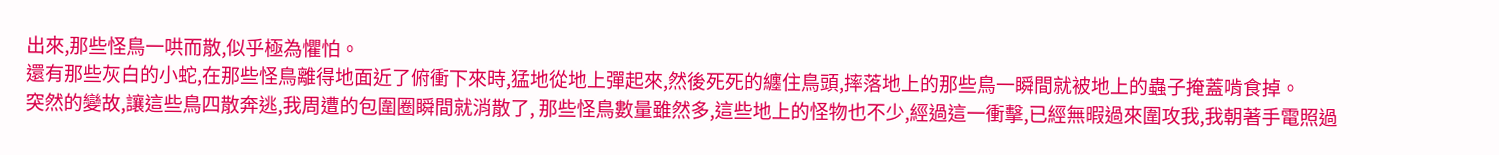出來,那些怪鳥一哄而散,似乎極為懼怕。
還有那些灰白的小蛇,在那些怪鳥離得地面近了俯衝下來時,猛地從地上彈起來,然後死死的纏住鳥頭,摔落地上的那些鳥一瞬間就被地上的蟲子掩蓋啃食掉。
突然的變故,讓這些鳥四散奔逃,我周遭的包圍圈瞬間就消散了, 那些怪鳥數量雖然多,這些地上的怪物也不少,經過這一衝擊,已經無暇過來圍攻我,我朝著手電照過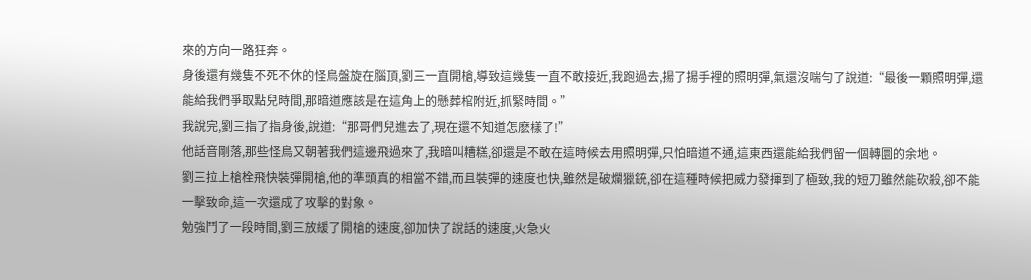來的方向一路狂奔。
身後還有幾隻不死不休的怪鳥盤旋在腦頂,劉三一直開槍,導致這幾隻一直不敢接近,我跑過去,揚了揚手裡的照明彈,氣還沒喘勻了說道:“最後一顆照明彈,還能給我們爭取點兒時間,那暗道應該是在這角上的懸葬棺附近,抓緊時間。”
我說完,劉三指了指身後,說道:“那哥們兒進去了,現在還不知道怎麽樣了!”
他話音剛落,那些怪鳥又朝著我們這邊飛過來了,我暗叫糟糕,卻還是不敢在這時候去用照明彈,只怕暗道不通,這東西還能給我們留一個轉圜的余地。
劉三拉上槍栓飛快裝彈開槍,他的準頭真的相當不錯,而且裝彈的速度也快,雖然是破爛獵銃,卻在這種時候把威力發揮到了極致,我的短刀雖然能砍殺,卻不能一擊致命,這一次還成了攻擊的對象。
勉強鬥了一段時間,劉三放緩了開槍的速度,卻加快了說話的速度,火急火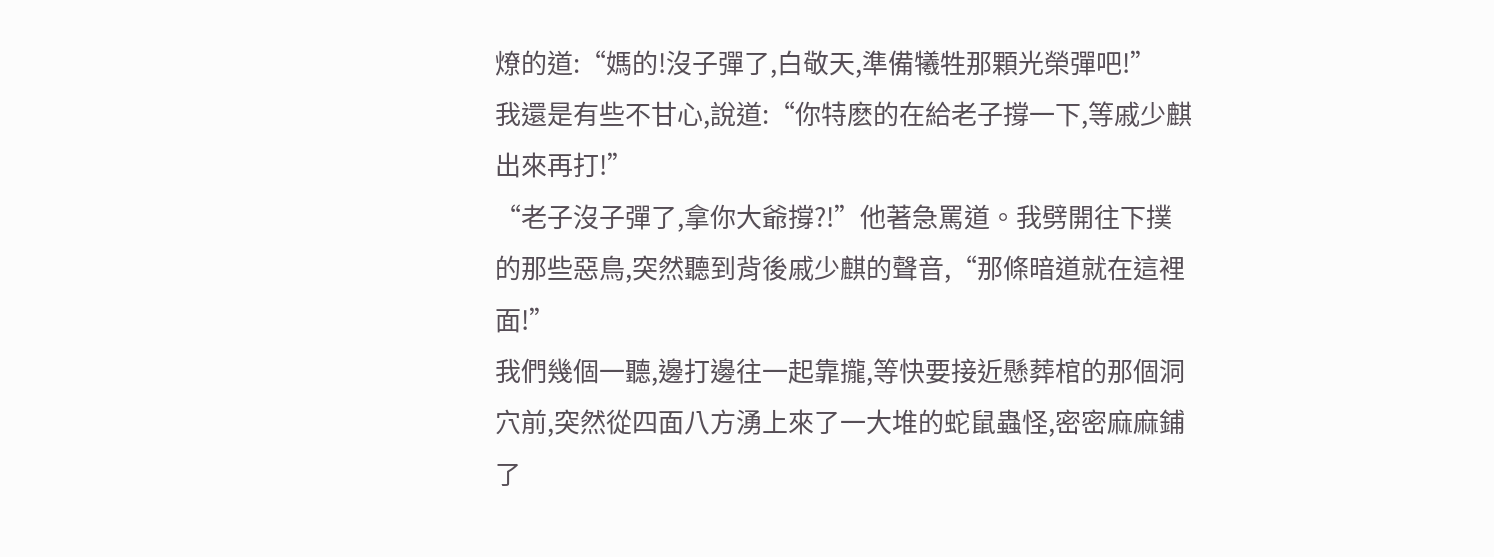燎的道:“媽的!沒子彈了,白敬天,準備犧牲那顆光榮彈吧!”
我還是有些不甘心,說道:“你特麽的在給老子撐一下,等戚少麒出來再打!”
“老子沒子彈了,拿你大爺撐?!”他著急罵道。我劈開往下撲的那些惡鳥,突然聽到背後戚少麒的聲音,“那條暗道就在這裡面!”
我們幾個一聽,邊打邊往一起靠攏,等快要接近懸葬棺的那個洞穴前,突然從四面八方湧上來了一大堆的蛇鼠蟲怪,密密麻麻鋪了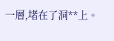一層,堵在了洞**上。